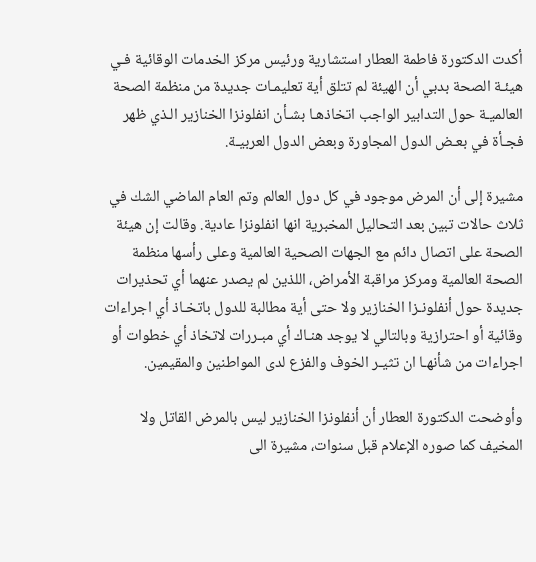أكدت الدكتورة فاطمة العطار استشارية ورئيس مركز الخدمات الوقائية فـي هيئـة الصحة بدبي أن الهيئة لم تتلق أية تعليمـات جديدة من منظمة الصحة العالميـة حول التدابير الواجب اتخاذهـا بشـأن انفلونزا الخنازير الـذي ظهر فجـأة في بعـض الدول المجاورة وبعض الدول العربيـة.

مشيرة إلى أن المرض موجود في كل دول العالم وتم العام الماضي الشك في ثلاث حالات تبين بعد التحاليل المخبرية انها انفلونزا عادية. وقالت إن هيئة الصحة على اتصال دائم مع الجهات الصحية العالمية وعلى رأسها منظمة الصحة العالمية ومركز مراقبة الأمراض، اللذين لم يصدر عنهما أي تحذيرات جديدة حول أنفلونـزا الخنازير ولا حتى أية مطالبة للدول باتخـاذ أي اجراءات وقائية أو احترازية وبالتالي لا يوجد هنـاك أي مبـررات لاتخاذ أي خطوات أو اجراءات من شأنهـا ان تثيـر الخوف والفزع لدى المواطنين والمقيمين.

وأوضحت الدكتورة العطار أن أنفلونزا الخنازير ليس بالمرض القاتل ولا المخيف كما صوره الإعلام قبل سنوات، مشيرة الى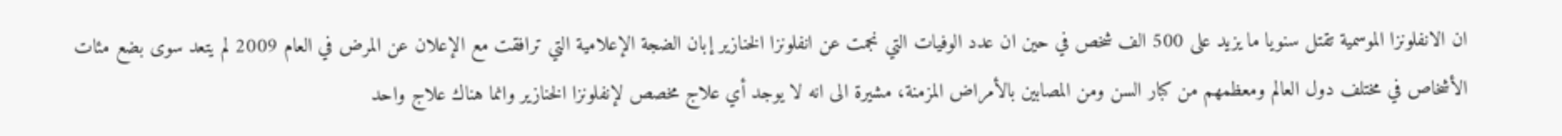ان الانفلونزا الموسمية تقتل سنويا ما يزيد على 500 الف شخص في حين ان عدد الوفيات التي نجمت عن انفلونزا الخنازير إبان الضجة الإعلامية التي ترافقت مع الإعلان عن المرض في العام 2009 لم يتعد سوى بضع مئات الأشخاص في مختلف دول العالم ومعظمهم من كبار السن ومن المصابين بالأمراض المزمنة، مشيرة الى انه لا يوجد أي علاج مخصص لإنفلونزا الخنازير وانما هناك علاج واحد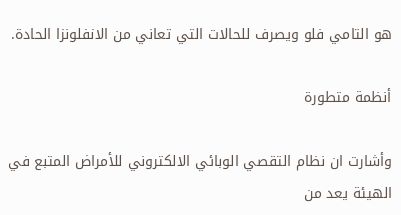هو التامي فلو ويصرف للحالات التي تعاني من الانفلونزا الحادة.

أنظمة متطورة

وأشارت ان نظام التقصي الوبائي الالكتروني للأمراض المتبع في الهيئة يعد من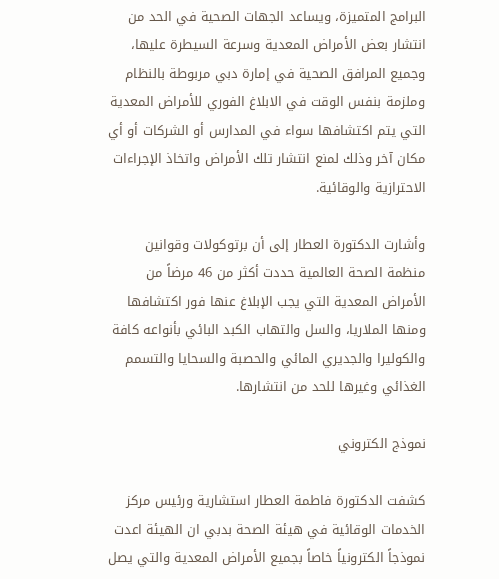البرامج المتميزة، ويساعد الجهات الصحية في الحد من انتشار بعض الأمراض المعدية وسرعة السيطرة عليها، وجميع المرافق الصحية في إمارة دبي مربوطة بالنظام وملزمة بنفس الوقت في الابلاغ الفوري للأمراض المعدية التي يتم اكتشافها سواء في المدارس أو الشركات أو أي مكان آخر وذلك لمنع انتشار تلك الأمراض واتخاذ الإجراءات الاحترازية والوقائية.

وأشارت الدكتورة العطار إلى أن برتوكولات وقوانين منظمة الصحة العالمية حددت أكثر من 46 مرضاً من الأمراض المعدية التي يجب الإبلاغ عنها فور اكتشافها ومنها الملاريا، والسل والتهاب الكبد البائي بأنواعه كافة والكوليرا والجديري المائي والحصبة والسحايا والتسمم الغذائي وغيرها للحد من انتشارها.

نموذج الكتروني

كشفت الدكتورة فاطمة العطار استشارية ورئيس مركز الخدمات الوقائية في هيئة الصحة بدبي ان الهيئة اعدت نموذجاً الكترونياً خاصاً بجميع الأمراض المعدية والتي يصل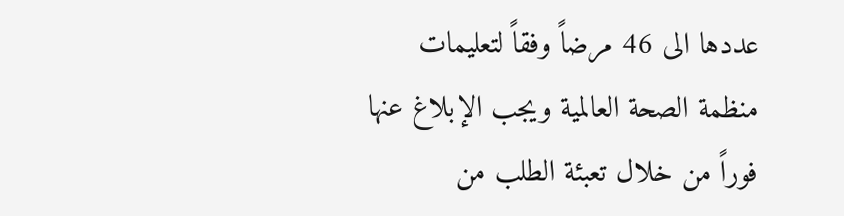عددها الى 46 مرضاً وفقاً لتعليمات منظمة الصحة العالمية ويجب الإبلاغ عنها فوراً من خلال تعبئة الطلب من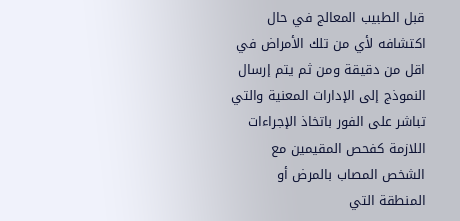قبل الطبيب المعالج في حال اكتشافه لأي من تلك الأمراض في اقل من دقيقة ومن ثم يتم إرسال النموذج إلى الإدارات المعنية والتي تباشر على الفور باتخاذ الإجراءات اللازمة كفحص المقيمين مع الشخص المصاب بالمرض أو المنطقة التي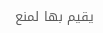يقيم بها لمنع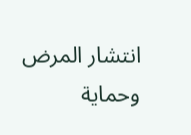انتشار المرض وحماية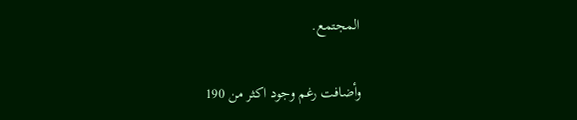المجتمع.

وأضافت رغم وجود اكثر من 190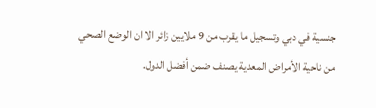جنسية في دبي وتسجيل ما يقرب من 9 ملايين زائر الا ان الوضع الصحي من ناحية الأمراض المعدية يصنف ضمن أفضل الدول.